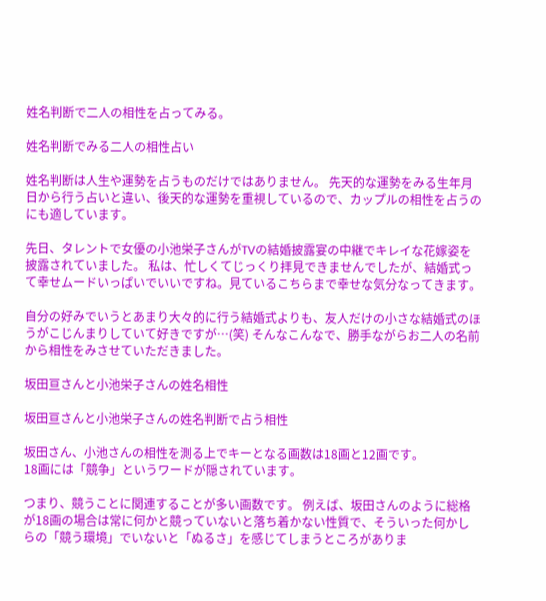姓名判断で二人の相性を占ってみる。

姓名判断でみる二人の相性占い

姓名判断は人生や運勢を占うものだけではありません。 先天的な運勢をみる生年月日から行う占いと違い、後天的な運勢を重視しているので、カップルの相性を占うのにも適しています。

先日、タレントで女優の小池栄子さんがTVの結婚披露宴の中継でキレイな花嫁姿を披露されていました。 私は、忙しくてじっくり拝見できませんでしたが、結婚式って幸せムードいっぱいでいいですね。見ているこちらまで幸せな気分なってきます。

自分の好みでいうとあまり大々的に行う結婚式よりも、友人だけの小さな結婚式のほうがこじんまりしていて好きですが…(笑) そんなこんなで、勝手ながらお二人の名前から相性をみさせていただきました。

坂田亘さんと小池栄子さんの姓名相性

坂田亘さんと小池栄子さんの姓名判断で占う相性

坂田さん、小池さんの相性を測る上でキーとなる画数は18画と12画です。
18画には「競争」というワードが隠されています。

つまり、競うことに関連することが多い画数です。 例えば、坂田さんのように総格が18画の場合は常に何かと競っていないと落ち着かない性質で、そういった何かしらの「競う環境」でいないと「ぬるさ」を感じてしまうところがありま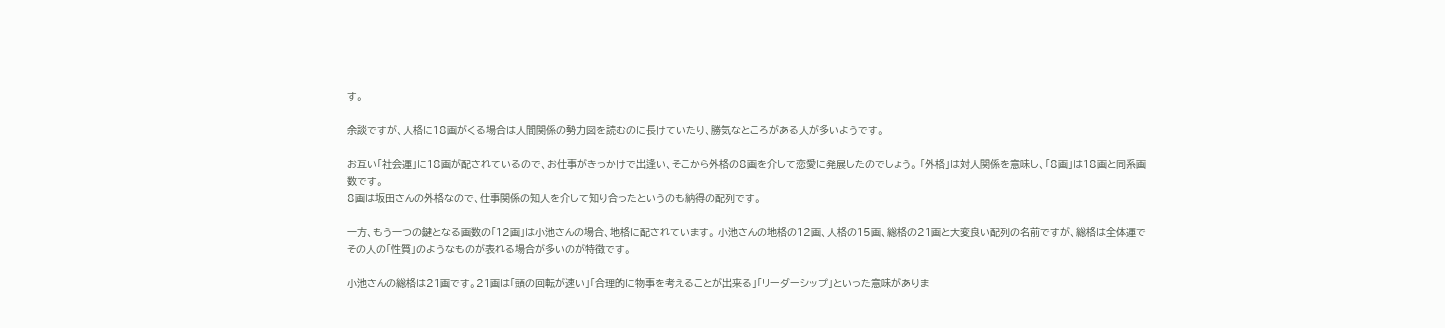す。

余談ですが、人格に18画がくる場合は人間関係の勢力図を読むのに長けていたり、勝気なところがある人が多いようです。

お互い「社会運」に18画が配されているので、お仕事がきっかけで出逢い、そこから外格の8画を介して恋愛に発展したのでしょう。 「外格」は対人関係を意味し、「8画」は18画と同系画数です。
8画は坂田さんの外格なので、仕事関係の知人を介して知り合ったというのも納得の配列です。

一方、もう一つの鍵となる画数の「12画」は小池さんの場合、地格に配されています。 小池さんの地格の12画、人格の15画、総格の21画と大変良い配列の名前ですが、総格は全体運でその人の「性質」のようなものが表れる場合が多いのが特徴です。

小池さんの総格は21画です。21画は「頭の回転が速い」「合理的に物事を考えることが出来る」「リーダーシップ」といった意味がありま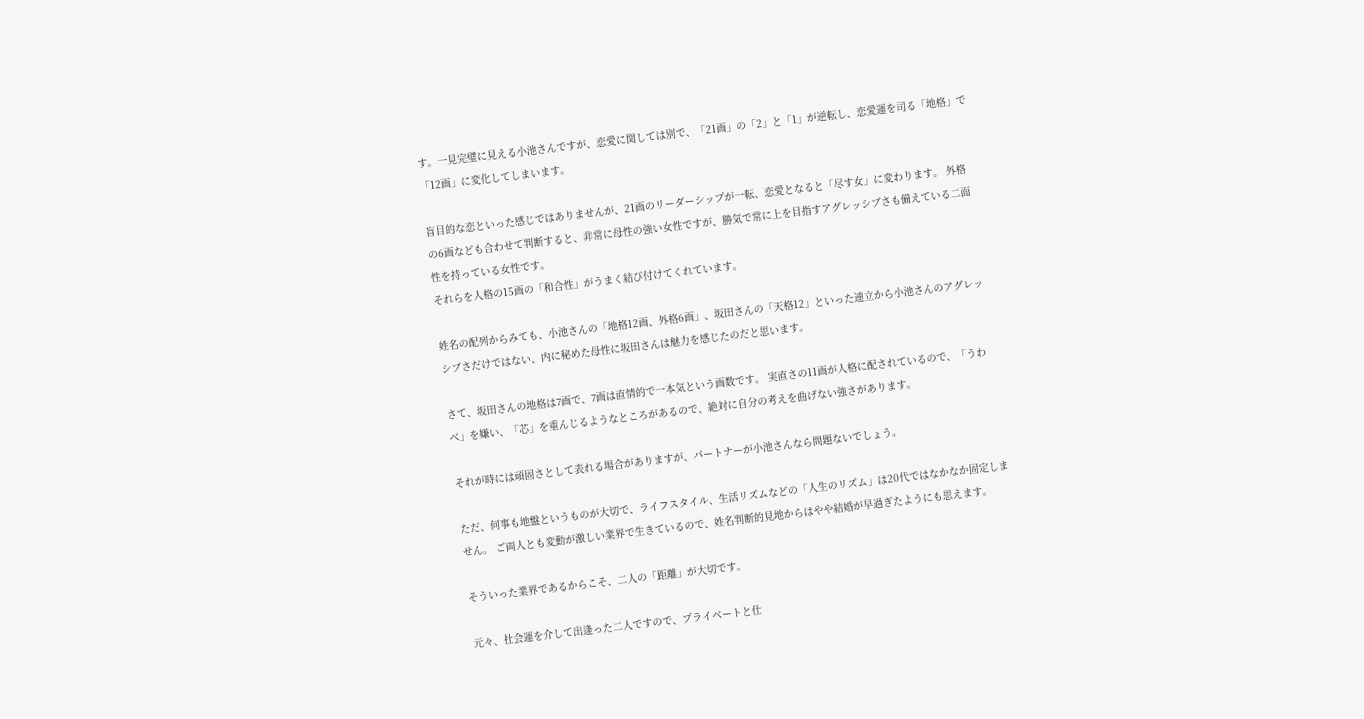す。一見完璧に見える小池さんですが、恋愛に関しては別で、「21画」の「2」と「1」が逆転し、恋愛運を司る「地格」で「12画」に変化してしまいます。

盲目的な恋といった感じではありませんが、21画のリーダーシップが一転、恋愛となると「尽す女」に変わります。 外格の6画なども合わせて判断すると、非常に母性の強い女性ですが、勝気で常に上を目指すアグレッシブさも備えている二面性を持っている女性です。
それらを人格の15画の「和合性」がうまく結び付けてくれています。

姓名の配列からみても、小池さんの「地格12画、外格6画」、坂田さんの「天格12」といった連立から小池さんのアグレッシブさだけではない、内に秘めた母性に坂田さんは魅力を感じたのだと思います。

さて、坂田さんの地格は7画で、7画は直情的で一本気という画数です。 実直さの11画が人格に配されているので、「うわべ」を嫌い、「芯」を重んじるようなところがあるので、絶対に自分の考えを曲げない強さがあります。

それが時には頑固さとして表れる場合がありますが、パートナーが小池さんなら問題ないでしょう。

ただ、何事も地盤というものが大切で、ライフスタイル、生活リズムなどの「人生のリズム」は20代ではなかなか固定しません。 ご両人とも変動が激しい業界で生きているので、姓名判断的見地からはやや結婚が早過ぎたようにも思えます。

そういった業界であるからこそ、二人の「距離」が大切です。

元々、社会運を介して出逢った二人ですので、プライベートと仕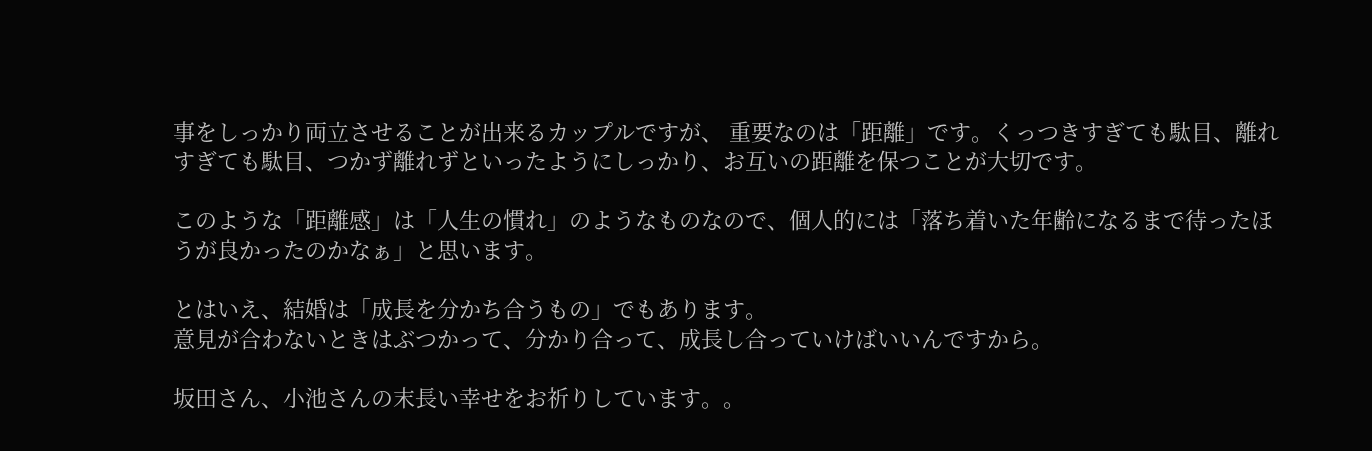事をしっかり両立させることが出来るカップルですが、 重要なのは「距離」です。くっつきすぎても駄目、離れすぎても駄目、つかず離れずといったようにしっかり、お互いの距離を保つことが大切です。

このような「距離感」は「人生の慣れ」のようなものなので、個人的には「落ち着いた年齢になるまで待ったほうが良かったのかなぁ」と思います。

とはいえ、結婚は「成長を分かち合うもの」でもあります。
意見が合わないときはぶつかって、分かり合って、成長し合っていけばいいんですから。

坂田さん、小池さんの末長い幸せをお祈りしています。。